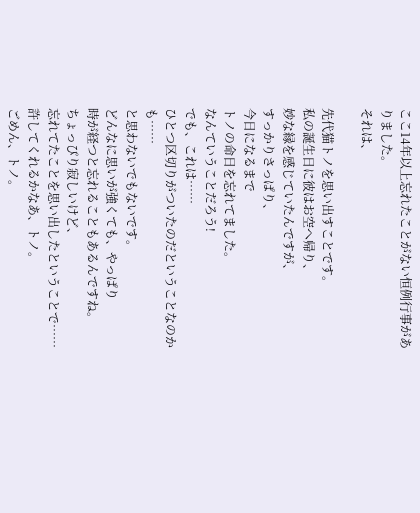ここ14年以上忘れたことがない恒例行事がありました。
それは、

先代猫トノを思い出すことです。
私の誕生日に彼はお空へ帰り、
妙な縁を感じていたんですが、
すっかりさっぱり、
今日になるまで
トノの命日を忘れてました。
なんていうことだろう!
でも、これは……
ひとつ区切りがついたのだということなのかも……
と思わないでもないです。
どんなに思いが強くても、やっぱり
時が経つと忘れることもあるんですね。
ちょっぴり寂しいけど、
忘れてたことを思い出したということで……
許してくれるかなあ、トノ。
ごめん、トノ。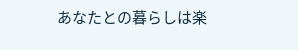あなたとの暮らしは楽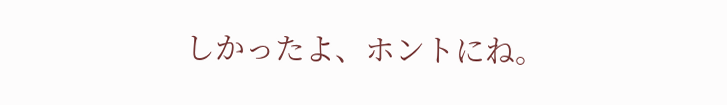しかったよ、ホントにね。